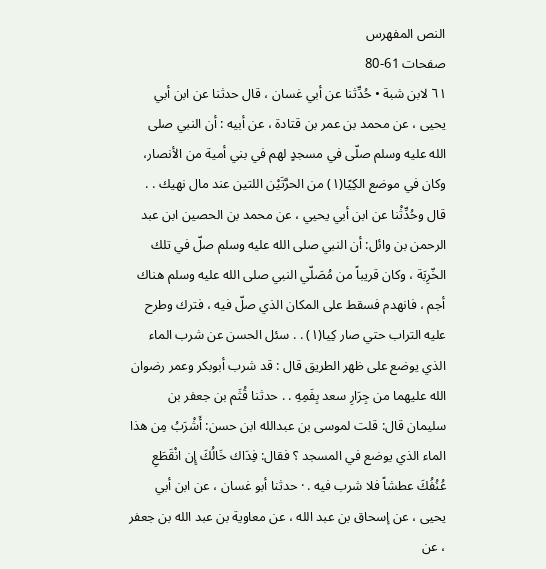النص المفهرس
صفحات 61-80
٦١ لابن شبة • حُدِّثنا عن أبي غسان ، قال حدثنا عن ابن أبي يحيى ، عن محمد بن عمر بن قتادة ، عن أبيه : أن النبي صلى الله عليه وسلم صلّى في مسجدٍ لهم في بني أمية من الأنصار، وكان في موضع الكِيًا(١) من الحرَّتَيْن اللتين عند مال نهيك . . قال وحُدِّثْنا عن ابن أبي يحيي ، عن محمد بن الحصين ابن عبد الرحمن بن وائل: أن النبي صلى الله عليه وسلم صلّ في تلك الخّرِبَة ، وكان قريباً من مُصَلّي النبي صلى الله عليه وسلم هناك أجم ، فانهدم فسقط على المكان الذي صلّ فيه ، فترك وطرح عليه التراب حتي صار كِيا(١) . . سئل الحسن عن شرب الماء الذي يوضع على ظهر الطريق قال : قد شرب أبوبكر وعمر رضوان الله عليهما من جِرَارِ سعد بِفَمِهِ . . حدثنا قُثَم بن جعفر بن سليمان قال: قلت لموسى بن عبدالله ابن حسن: أَشْرَبُ مِن هذا الماء الذي يوضع في المسجد ؟ فقال: فِدَاك خَالُكَ إِن انْقَطَعِ عُنُفُكَ عطشاً فلا شرب فيه . · حدثنا أبو غسان ، عن ابن أبي يحيى ، عن إسحاق بن عبد الله ، عن معاوية بن عبد الله بن جعفر ، عن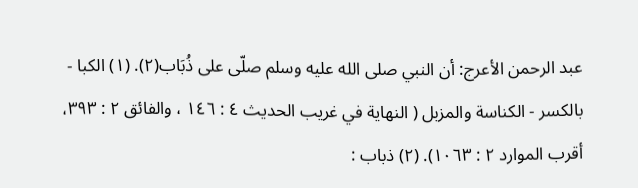عبد الرحمن الأعرج: أن النبي صلى الله عليه وسلم صلّى على ذُبَاب(٢). (١) الكبا - بالكسر - الكناسة والمزبل ( النهاية في غريب الحديث ٤ : ١٤٦ ، والفائق ٢ : ٣٩٣، أقرب الموارد ٢ : ١٠٦٣). (٢) ذباب :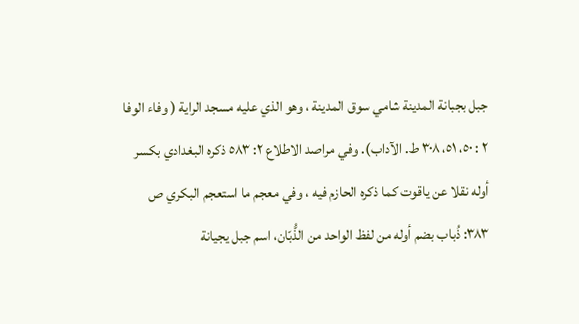جبل بجبانة المدينة شامي سوق المدينة ، وهو الذي عليه مسجد الراية ( وفاء الوفا ٢ : ٥٠، ٥١، ٣٠٨ ط. الآداب). وفي مراصد الاطلاع ٢: ٥٨٣ ذكره البغدادي بكسر أوله نقلا عن ياقوت كما ذكره الحازم فيه ، وفي معجم ما استعجم البكري ص ٣٨٣: ذُباب بضم أوله من لفظ الواحد من الذُّبّان، اسم جبل يجيانة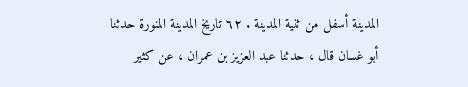المدينة أسفل من ثنية المدينة . ٦٢ تاريخ المدينة المنورة حدثنا أبو غسان قال ، حدثنا عبد العزيز بن عمران ، عن كثير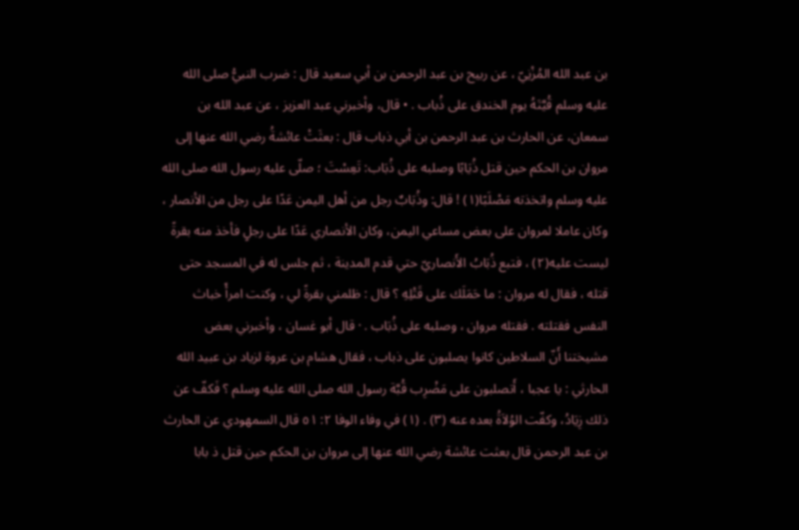بن عبد الله المُزْنِيّ ، عن ربيح بن عبد الرحمن بن أبي سعيد قال : ضرب النبيُّ صلى الله عليه وسلم قُيَّتَهُ يوم الخندق على ذُباب . • قال، وأخبرني عبد العزيز ، عن عبد الله بن سمعان، عن الحارث بن عبد الرحمن بن أبي ذباب قال : بعثَتْ عائشةُ رضي الله عنها إلى مروان بن الحكم حين قتل ذُيَابًا وصلبه على ذُبَاب: تَعِسْتَ ؛ صلّى عليه رسول الله صلى الله عليه وسلم واتخذته مَصْلَبًا(١) ! قال: وذُبَابٌ رجل من أهل اليمن عَدًا على رجل من الأنصار ، وكان عاملا لمروان على بعض مساعي اليمن، وكان الأنصاري عَدًا على رجلٍ فأخذ منه بقرةً ليست عليه(٢) ، فتبع ذُبَابُ الأَنصاريّ حتي قدم المدينة ، ثم جلس له في المسجد حتى قتله ، فقال له مروان : ما حَمَلَك على قَتْلِهِ ؟ قال : ظلمني بقرةً لي ، وكنت امرأً خباث النفس فقتلته . فقتله مروان ، وصلبه على ذُبَاب . · قال أبو غسان ، وأخبرني بعض مشيختنا أَنّ السلاطين كانوا يصلبون على ذباب ، فقال هشام بن عروة لزياد بن عبيد الله الحارثي : يا عجبا ، أَتصلبون على مَضْرِب قُبَّة رسول الله صلى الله عليه وسلم ؟ فَكفّ عن ذلك زِيَادُ، وكفّت الوُلاَةُ بعده عنه (٣) . (١) في وفاء الوفا ٢: ٥١ قال السمهودي عن الحارث بن عبد الرحمن قال بعثت عائشة رضي الله عنها إلى مروان بن الحكم حين قتل ذ بابا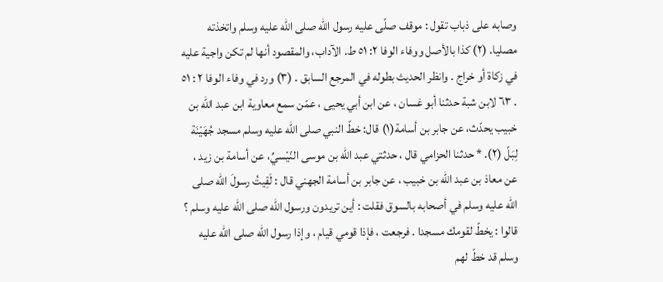وصابه على ذباب تقول : موقف صلّى عليه رسول الله صلى الله عليه وسلم واتخذته مصليا. (٢) كذا بالأصل ووفاء الوفا ٢: ٥١ ط. الآداب، والمقصود أنها لم تكن واجية عليه في زكاة أو خراج . وانظر الحديث بطوله في المرجع السابق . (٣) ورد في وفاء الوفا ٢ : ٥١ . ٦٣ لابن شبة حدثنا أبو غسان ، عن ابن أبي يحيى ، عمّن سمع معاوية ابن عبد الله بن خبيب يحدّث، عن جابر بن أسامة(١) قال: خطّ النبي صلى الله عليه وسلم مسجد جُهَيْنَة لِبَلّ (٢). * حدثنا الحزامي قال ، حدثتي عبد الله بن موسى النّيْسيِّ، عن أسامة بن زيد ، عن معاذ بن عبد الله بن خبيب ، عن جابر بن أسامة الجهني قال : لَقِيتُ رسولَ الله صلى الله عليه وسلم في أصحابه بالسوق فقلت : أين تريدون ورسول الله صلى الله عليه وسلم ؟ قالوا : يخطّ لقومك مسجدا . فرجعت ، فإذا قومي قیام ، وإذا رسول الله صلى الله عليه وسلم قد خطّ لهم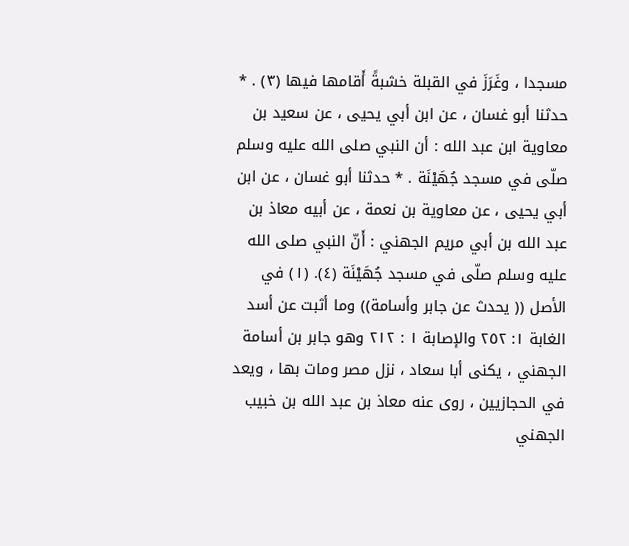مسجدا ، وغَرَزَ في القبلة خشبةً أَقامها فيها (٣) . * حدثنا أبو غسان ، عن ابن أبي يحيى ، عن سعيد بن معاوية ابن عبد الله : أن النبي صلى الله عليه وسلم صلّى في مسجد جُهَيْنَة . * حدثنا أبو غسان ، عن ابن أبي يحيى ، عن معاوية بن نعمة ، عن أبيه معاذ بن عبد الله بن أبي مريم الجهني : أَنّ النبي صلى الله عليه وسلم صلّى في مسجد جُهَيْنَة (٤). (١) في الأصل (( يحدث عن جابر وأسامة)) وما أثبت عن أسد الغابة ١: ٢٥٢ والإصابة ١ : ٢١٢ وهو جابر بن أسامة الجهني ، یکنی أبا سعاد ، نزل مصر ومات بها ، ويعد في الحجازيين ، روى عنه معاذ بن عبد الله بن خبيب الجهني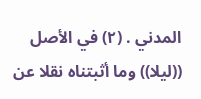المدني . (٢) في الأصل ((ليلا)) وما أثبتناه نقلا عن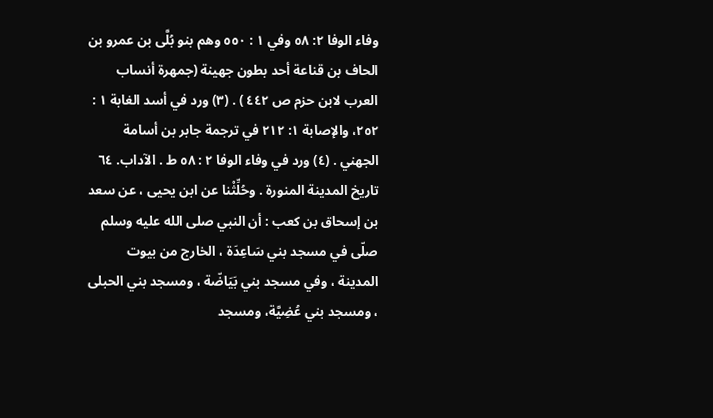وفاء الوفا ٢: ٥٨ وفي ١ : ٥٥٠ وهم بنو بُلَّى بن عمرو بن الحاف بن قناعة أحد بطون جهينة (جمهرة أنساب العرب لابن حزم ص ٤٤٢ ) . (٣) ورد في أسد الغابة ١ : ٢٥٢، والإصابة ١: ٢١٢ في ترجمة جابر بن أسامة الجهني . (٤) ورد في وفاء الوفا ٢ : ٥٨ ط . الآداب. ٦٤ تاريخ المدينة المنورة . وحُلِّثْنا عن ابن يحيى ، عن سعد بن إسحاق بن كعب : أن النبي صلى الله عليه وسلم صلّى في مسجد بني سَاعِدَة ، الخارج من بيوت المدينة ، وفي مسجد بني بَيَاضّة ، ومسجد بني الحبلى ، ومسجد بني عُضِيَّة، ومسجد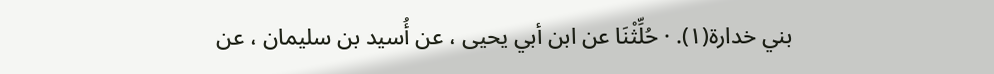بني خدارة(١). · حُلِّثْنَا عن ابن أبي يحيى ، عن أُسيد بن سليمان ، عن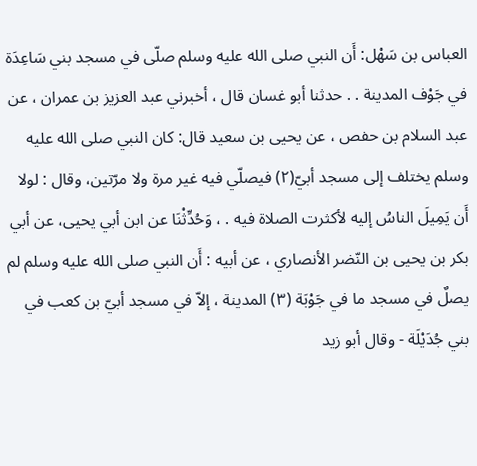العباس بن سَهْل: أَن النبي صلى الله عليه وسلم صلّى في مسجد بني سَاعِدَة في جَوْف المدينة . . حدثنا أبو غسان قال ، أخبرني عبد العزيز بن عمران ، عن عبد السلام بن حفص ، عن يحيى بن سعيد قال: كان النبي صلى الله عليه وسلم يختلف إلى مسجد أبيّ(٢) فيصلّي فيه غير مرة ولا مرّتين، وقال : لولا أَن يَمِيلَ الناسُ إليه لأكثرت الصلاة فيه . ، وَحُدِّثْنَا عن ابن أبي يحيى، عن أبي بكر بن يحيى بن النّضر الأنصاري ، عن أبيه : أَن النبي صلى الله عليه وسلم لم يصلٌ في مسجد ما في جَوْبَة (٣) المدينة ، إلاّ في مسجد أبيّ بن كعب في بني جُدَيْلَة - وقال أبو زيد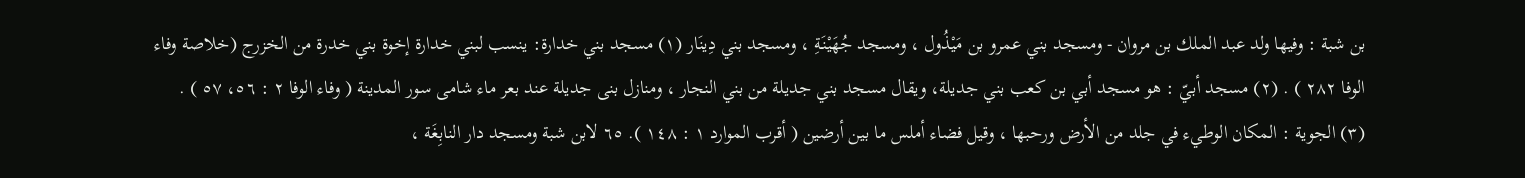بن شبة : وفيها ولد عبد الملك بن مروان - ومسجد بني عمرو بن مَيْذُول ، ومسجد جُهَيْنَةِ ، ومسجد بني دِينَار (١) مسجد بني خدارة: ينسب لبني خدارة إخوة بني خدرة من الخزرج (خلاصة وفاء الوفا ٢٨٢ ) . (٢) مسجد أبيّ : هو مسجد أبي بن كعب بني جديلة، ويقال مسجد بني جديلة من بني النجار ، ومنازل بنى جديلة عند بعر ماء شامى سور المدينة ( وفاء الوفا ٢ : ٥٦، ٥٧ ) . (٣) الجوية : المكان الوطيء في جلد من الأرض ورحبها ، وقيل فضاء أملس ما بين أرضين ( أقرب الموارد ١ : ١٤٨ ). ٦٥ لابن شبة ومسجد دار النابِغَة ،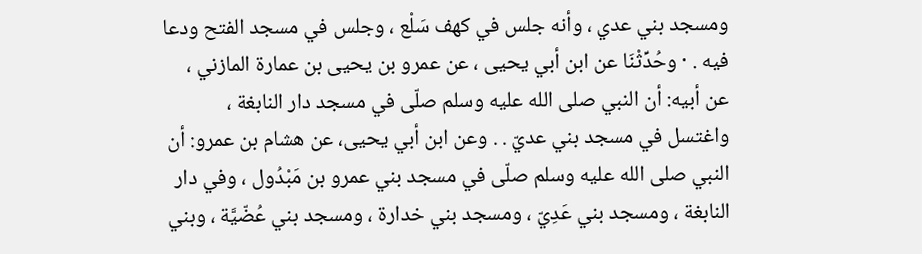ومسجد بني عدي ، وأنه جلس في كهف سَلْع ، وجلس في مسجد الفتح ودعا فيه . · وحُدِّثْنَا عن ابن أبي يحيى ، عن عمرو بن يحيى بن عمارة المازني ، عن أبيه: أن النبي صلى الله عليه وسلم صلّى في مسجد دار النابغة ، واغتسل في مسجد بني عديّ . . وعن ابن أبي يحيى، عن هشام بن عمرو: أن النبي صلى الله عليه وسلم صلّى في مسجد بني عمرو بن مَبْدُول ، وفي دار النابغة ، ومسجد بني عَدِيّ ، ومسجد بني خدارة ، ومسجد بني عُضّيَّة ، وبني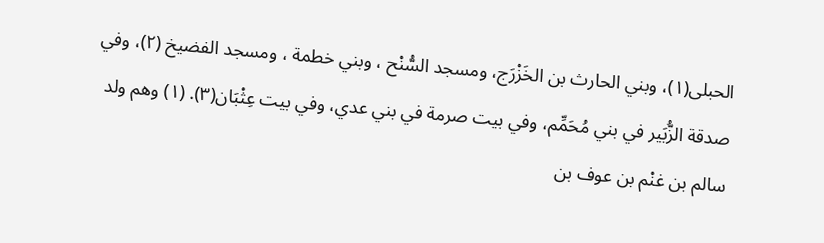الحبلى(١)، وبني الحارث بن الخَزْرَج، ومسجد السُّنْح ، وبني خطمة ، ومسجد الفضيخ (٢)، وفي صدقة الزُّبَير في بني مُحَمِّم، وفي بيت صرمة في بني عدي، وفي بيت عِثْبَان(٣). (١) وهم ولد سالم بن غنْم بن عوف بن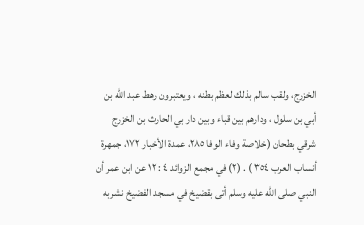الخزرج، ولقب سالم بذلك لعظم بطنه ، ويعتبرون رهط عبد الله بن أبي بن سلول ، ودارهم بين قباء وبین دار بي الحارث بن الخزرج شرقي بطحان (خلاصة وفاء الوفا ٢٨٥، عمدة الأخبار ١٧٢، جمهرة أنساب العرب ٣٥٤ ) . (٢) في مجمع الزوائد ٤ : ١٢ عن ابن عمر أن النبي صلى الله عليه وسلم أتى بقضيخ في مسجد الفضيخ نشربه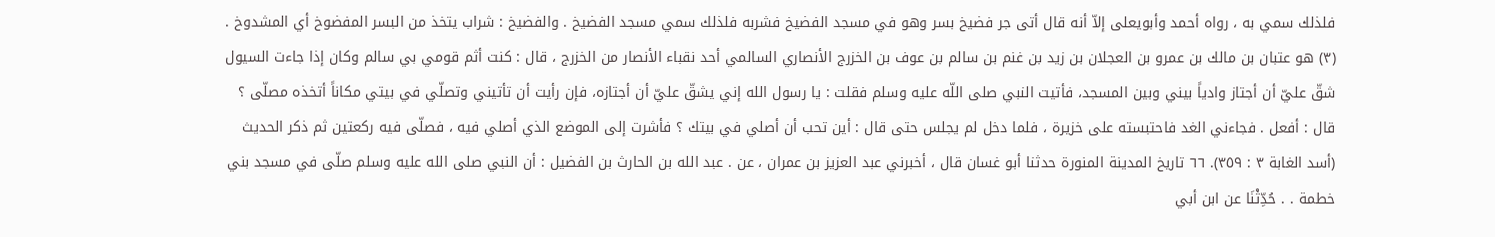فلذلك سمي به ، رواه أحمد وأبویعلی إلاّ أنه قال أتی جر فضيخ بسر وهو في مسجد الفضيخ فشربه فلذلك سمي مسجد الفضيخ . والفضيخ : شراب يتخذ من البسر المفضوخ أي المشدوخ . (٣) هو عتبان بن مالك بن عمرو بن العجلان بن زيد بن غنم بن سالم بن عوف بن الخزرج الأنصاري السالمي أحد نقباء الأنصار من الخزرج ، قال : كنت أثم قومي بي سالم وكان إذا جاءت السيول شقّ عليّ أن أجتاز وادياً بيني وبين المسجد، فأتيت النبي صلى اللّه عليه وسلم فقلت : يا رسول الله إني يشقّ عليّ أن أجتازه، فإن رأيت أن تأتيني وتصلّي في بيتي مكاناً أتخذه مصلّى ؟ قال : أفعل . فجاءني الغد فاحتبسته على خزيرة ، فلما دخل لم يجلس حتى قال : أين تحب أن أصلي في بيتك ؟ فأشرت إلى الموضع الذي أصلي فيه ، فصلّى فيه ركعتين ثم ذكر الحديث (أسد الغابة ٣ : ٣٥٩). ٦٦ تاريخ المدينة المنورة حدثنا أبو غسان قال ، أخبرني عبد العزيز بن عمران ، عن . عبد الله بن الحارث بن الفضيل : أن النبي صلى الله عليه وسلم صلّى في مسجد بني خطمة . . حُدِّثْنَا عن ابن أبي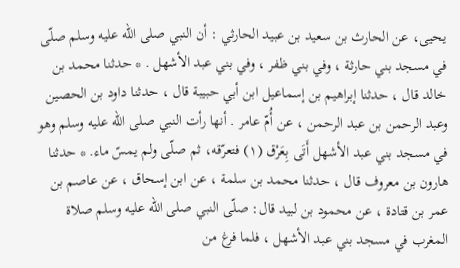يحيى، عن الحارث بن سعيد بن عبيد الحارثي : أن النبي صلى الله عليه وسلم صلّى في مسجد بني حارثة ، وفي بني ظفر ، وفي بني عبد الأشهل . * حدثنا محمد بن خالد قال ، حدثنا إبراهيم بن إسماعيل ابن أبي حبيبة قال ، حدثنا داود بن الحصين وعبد الرحمن بن عبد الرحمن ، عن أُمّ عامر . أنها رأت النبي صلى الله عليه وسلم وهو في مسجد بني عبد الأشهل أَتَى بِعَرْق (١) فتعرّقه، ثم صلّى ولم يمسّ ماء. * حدثنا هارون بن معروف قال ، حدثنا محمد بن سلمة ، عن ابن إسحاق ، عن عاصم بن عمر بن قتادة ، عن محمود بن لبید قال: صلّى النبي صلى الله عليه وسلم صلاة المغرب في مسجد بني عبد الأشهل ، فلما فرغ من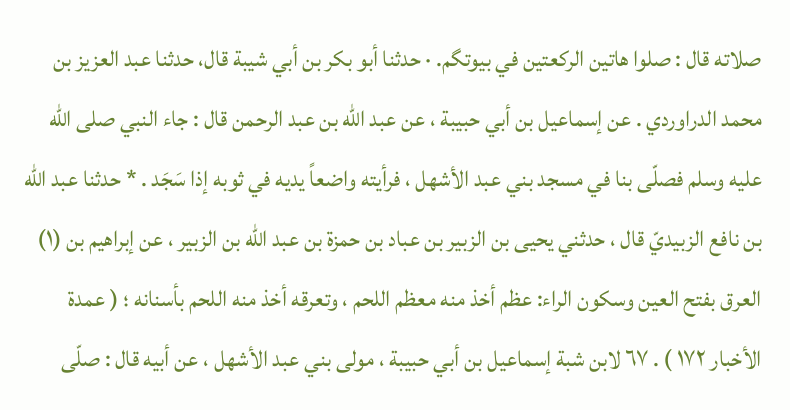صلاته قال : صلوا هاتين الركعتين في بيوتگم. · حدثنا أبو بكر بن أبي شيبة قال، حدثنا عبد العزيز بن محمد الدراوردي . عن إسماعيل بن أبي حبيبة ، عن عبد الله بن عبد الرحمن قال : جاء النبي صلى الله عليه وسلم فصلّى بنا في مسجد بني عبد الأشهل ، فرأيته واضعاً يديه في ثوبه إذا سَجَد . * حدثنا عبد الله بن نافع الزبيديّ قال ، حدثني يحيى بن الزبير بن عباد بن حمزة بن عبد الله بن الزبير ، عن إبراهيم بن (١) العرق بفتح العين وسكون الراء: عظم أخذ منه معظم اللحم ، وتعرقه أخذ منه اللحم بأسنانه ؛ ( عمدة الأخبار ١٧٢ ) . ٦٧ لابن شبة إسماعيل بن أبي حبيبة ، مولى بني عبد الأشهل ، عن أبيه قال : صلّى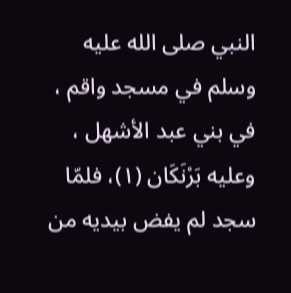النبي صلى الله عليه وسلم في مسجد واقم ، في بني عبد الأشهل ، وعليه بَرْنَكَان (١)، فلمّا سجد لم يفض بيديه من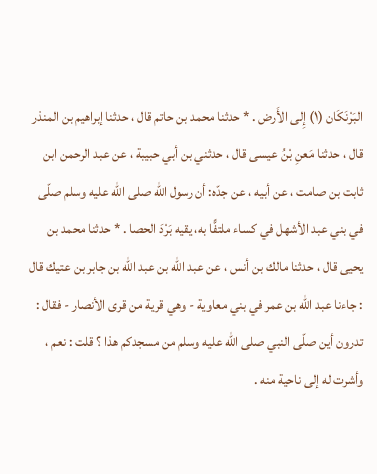البَرْنَكَان (١) إِلى الأَرض . * حدثنا محمد بن حاتم قال ، حدثنا إبراهيم بن المنذر قال ، حدثنا مَعنِ بْنُ عيسى قال ، حدثني بن أبي حبيبة ، عن عبد الرحمن ابن ثابت بن صامت ، عن أبيه ، عن جدّه: أن رسول الله صلى الله عليه وسلم صلّى في بني عبد الأشهل في كساء ملتفًّا به، يقيه بَرْدَ الحصا . * حدثنا محمد بن يحيى قال ، حدثنا مالك بن أنس ، عن عبد الله بن عبد الله بن جابر بن عتيك قال : جاءنا عبد الله بن عمر في بني معاوية - وهي قرية من قرى الأنصار - فقال : تدرون أين صلّى النبي صلى الله عليه وسلم من مسجدكم هذا ؟ قلت : نعم ، وأشرت له إلى ناحية منه .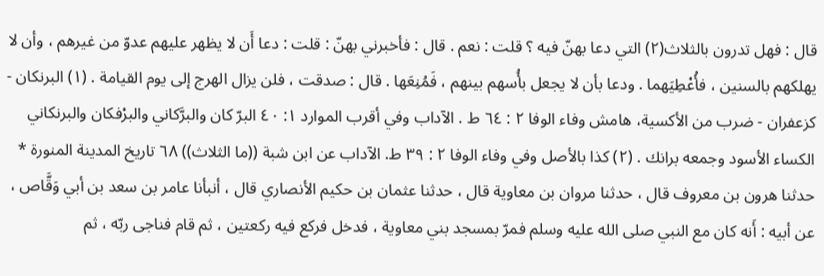قال : فهل تدرون بالثلاث(٢) التي دعا بهنّ فيه ؟ قلت : نعم . قال : فأخبرني بهنّ : قلت : دعا أَن لا يظهر عليهم عدوّ من غيرهم ، وأن لا يهلكهم بالسنين ، فأُعْطِيَهما . ودعا بأن لا يجعل بأُسهم بينهم ، فَمُنِعَها . قال : صدقت ، فلن يزال الهرج إلى يوم القيامة . (١) البرنكان - كزعفران - ضرب من الأكسية، هامش وفاء الوفا ٢ : ٦٤ ط . الآداب وفي أقرب الموارد ١: ٤٠ البرّ كان والبرَّكاني والبرْفكان والبرنكاني الكساء الأسود وجمعه برانك . (٢) كذا بالأصل وفي وفاء الوفا ٢ : ٣٩ ط. الآداب عن ابن شبة ((ما الثلاث)) ٦٨ تاريخ المدينة المنورة * حدثنا هرون بن معروف قال ، حدثنا مروان بن معاوية قال ، حدثنا عثمان بن حكيم الأنصاري قال ، أنبأنا عامر بن سعد بن أبي وَقَّاص ، عن أبيه : أَنه كان مع النبي صلى الله عليه وسلم فمرّ بمسجد بني معاوية ، فدخل فركع فيه ركعتين ، ثم قام فناجى ربّه ، ثم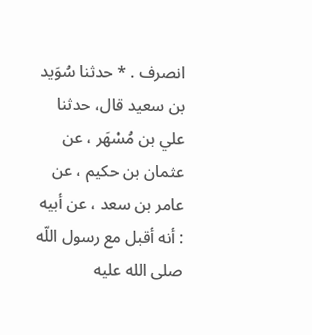انصرف . * حدثنا سُوَيد بن سعيد قال، حدثنا علي بن مُسْهَر ، عن عثمان بن حكيم ، عن عامر بن سعد ، عن أبيه : أنه أقبل مع رسول اللّه صلى الله عليه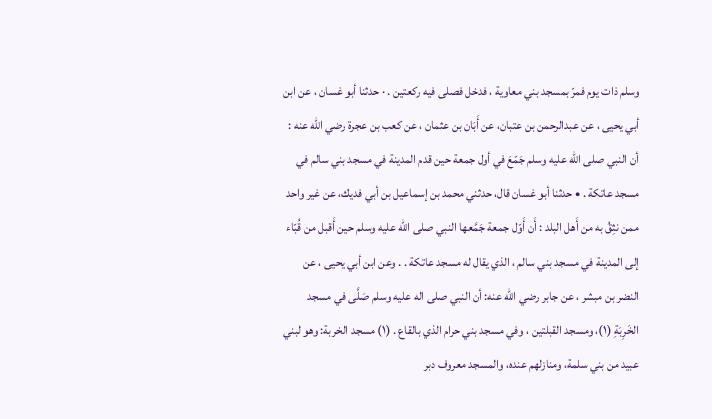وسلم ذات يوم فمرّ بمسجد بني معاوية ، فدخل فصلى فيه ركعتين . · حدثنا أبو غسان ، عن ابن أبي يحيى ، عن عبدالرحمن بن عتبان، عن أَبَان بن عثمان ، عن كعب بن عجرة رضي الله عنه : أن النبي صلى الله عليه وسلم جَمّعَ في أول جمعة حين قدم المدينة في مسجد بني سالم في مسجد عاتكة . • حدثنا أبو غسان قال، حدثني محمد بن إسماعيل بن أبي فديك، عن غير واحد ممن نثِقُ به من أَهل البلد : أَن أَوّل جمعة جَمَّعها النبي صلى الله عليه وسلم حين أَقبل من قُبّاء إلى المدينة في مسجد بني سالم ، الذي يقال له مسجد عاتكة . . وعن ابن أبي يحيى ، عن النضر بن مبشر ، عن جابر رضي الله عنه: أن النبي صلى اله عليه وسلم صَلَّى في مسجد الخَرِبَةِ (١)، ومسجد القبلتين ، وفي مسجد بني حرام الذي بالقاع . (١) مسجد الخربة: وهو لبني عبيد من بني سلمة، ومنازلهم عنده، والمسجد معروف دبر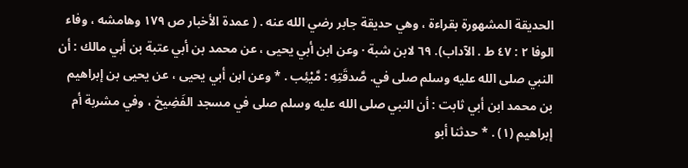الحديقة المشهورة بقراءة ، وهي حديقة جابر رضي الله عنه . ( عمدة الأخبار ص ١٧٩ وهامشه ، وفاء الوفا ٢ : ٤٧ ط . الآداب). ٦٩ لابن شبة · وعن ابن أبي يحيى ، عن محمد بن أبي عتبة بن أبي مالك : أن النبي صلى الله عليه وسلم صلى في. صَّدقَتِهِ : مَّيْئِب . * وعن ابن أبي يحيى ، عن يحيى بن إبراهيم بن محمد ابن أبي ثابت : أن النبي صلى الله عليه وسلم صلى في مسجد الفَضِيخ ، وفي مشربة أم إبراهيم (١) . * حدثنا أبو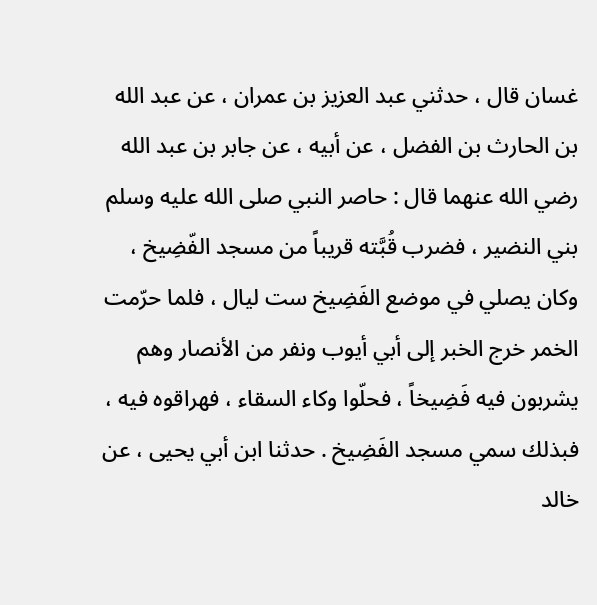غسان قال ، حدثني عبد العزيز بن عمران ، عن عبد الله بن الحارث بن الفضل ، عن أبيه ، عن جابر بن عبد الله رضي الله عنهما قال : حاصر النبي صلى الله عليه وسلم بني النضير ، فضرب قُبَّته قريباً من مسجد الفّضِيخ ، وكان يصلي في موضع الفَضِيخ ست ليال ، فلما حرّمت الخمر خرج الخبر إلى أبي أيوب ونفر من الأنصار وهم يشربون فيه فَضِيخاً ، فحلّوا وكاء السقاء ، فهراقوه فيه ، فبذلك سمي مسجد الفَضِيخ . حدثنا ابن أبي يحيى ، عن خالد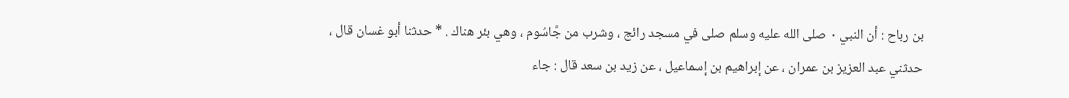بن رباح : أن النبي ٠ صلى الله عليه وسلم صلى في مسجد رائج ، وشرب من جَّاسُوم ، وهي بئر هناك . * حدثنا أبو غسان قال ، حدثني عبد العزيز بن عمران ، عن إبراهيم بن إسماعيل ، عن زيد بن سعد قال : جاء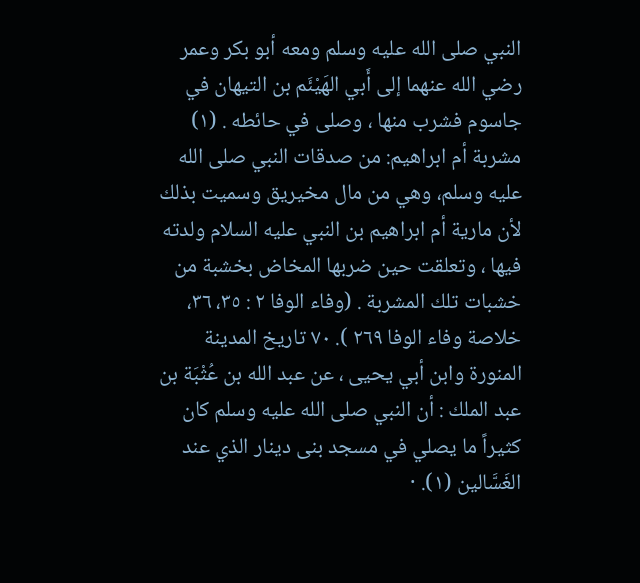النبي صلى الله عليه وسلم ومعه أبو بكر وعمر رضي الله عنهما إلى أَبي الهَيْئَم بن التيهان في جاسوم فشرب منها ، وصلى في حائطه . (١) مشربة أم ابراهيم: من صدقات النبي صلى الله عليه وسلم، وهي من مال مخيريق وسميت بذلك لأن مارية أم ابراهيم بن النبي عليه السلام ولدته فيها ، وتعلقت حين ضربها المخاض بخشبة من خشبات تلك المشربة . (وفاء الوفا ٢ : ٣٥، ٣٦، خلاصة وفاء الوفا ٢٦٩ ). ٧٠ تاريخ المدينة المنورة وابن أبي يحيى ، عن عبد الله بن عُثْبَة بن عبد الملك : أن النبي صلى الله عليه وسلم كان كثيراً ما يصلي في مسجد بنی دینار الذي عند الغَسَّالين (١). ·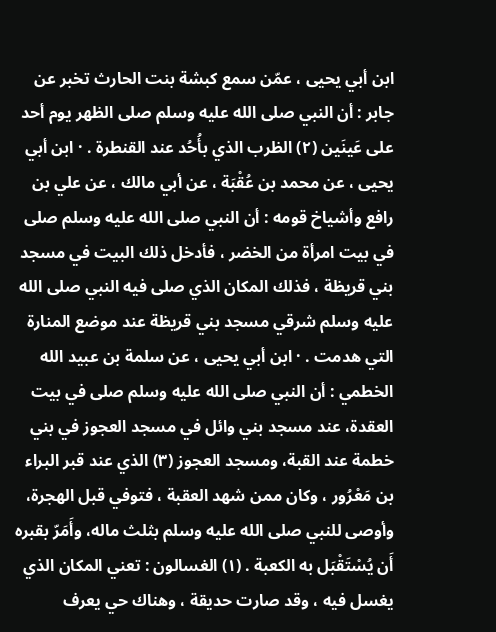ابن أبي يحيى ، عمّن سمع كبشة بنت الحارث تخبر عن جابر : أن النبي صلى الله عليه وسلم صلى الظهر يوم أحد على عَينَين (٢) الظرب الذي بأُحُد عند القنطرة . · ابن أبي يحيى ، عن محمد بن عُقْبَة ، عن أبي مالك ، عن علي بن رافع وأشياخ قومه : أن النبي صلى الله عليه وسلم صلى في بيت امرأة من الخضر ، فأدخل ذلك البيت في مسجد بني قريظة ، فذلك المكان الذي صلى فيه النبي صلى الله عليه وسلم شرقي مسجد بني قريظة عند موضع المنارة التي هدمت . · ابن أبي يحيى ، عن سلمة بن عبيد الله الخطمي : أن النبي صلى الله عليه وسلم صلى في بيت العقدة، عند مسجد بني وائل في مسجد العجوز في بني خطمة عند القبة، ومسجد العجوز (٣) الذي عند قبر البراء بن مَعْرُور ، وكان ممن شهد العقبة ، فتوفي قبل الهجرة، وأوصى للنبي صلى الله عليه وسلم بثلث ماله، وأَمَرّ بقبره أَن يُسْتَقْبَل به الكعبة . (١) الغسالون : تعني المكان الذي يغسل فيه ، وقد صارت حديقة ، وهناك حي يعرف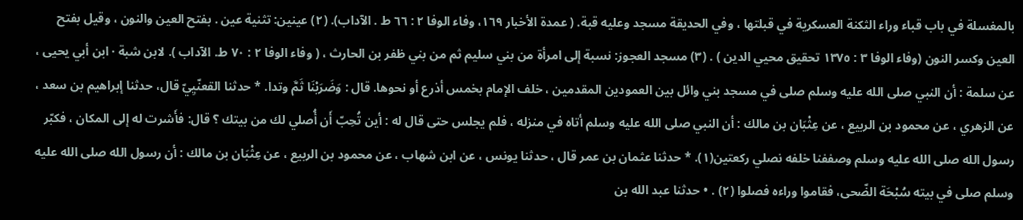بالمغسلة في باب قباء وراء الثكنة العسكرية في قبلتها ، وفي الحديقة مسجد وعليه قبة. ( عمدة الأخبار ١٦٩، وفاء الوفا ٢ : ٦٦ ط . الآداب). (٢) عينين: تثنية عين . بفتح العين والنون ، وقيل بفتح العين وکسر النون (وفاء الوفا ٣ : ١٣٧٥ تحقيق محيي الدين ) . (٣) مسجد العجوز: نسبة إلى امرأة من بني سليم ثم من بني ظفر بن الحارث ، ( وفاء الوفا ٢ : ٧٠ ط. الآداب ). لابن شبة · ابن أبي يحيى ، عن سلمة : أن النبي صلى الله عليه وسلم صلى في مسجد بني وائل بين العمودين المقدمين ، خلف الإمام بخمس أذرع أو نحوها. قال : وَضَرَبْنَا ثَمَّ وتدا. * حدثنا القعنّيِيّ قال، حدثنا إبراهيم بن سعد ، عن الزهري ، عن محمود بن الربيع ، عن عِثْبَان بن مالك : أن النبي صلى الله عليه وسلم أتاه في منزله ، فلم يجلس حتى قال له : أين تُحِبّ أَن أُصلي لك من بيتك ؟ قال: فأَشرت له إلى المكان ، فكبّر رسول الله صلى الله عليه وسلم وصففنا خلفه نصلي ركعتين(١). * حدثنا عثمان بن عمر قال ، حدثنا يونس ، عن ابن شهاب ، عن محمود بن الربيع ، عن عِثْبَان بن مالك : أن رسول الله صلى الله عليه وسلم صلى في بيته سُبْحَة الضّحى، فقاموا وراءه فصلوا (٢) . • حدثنا عبد الله بن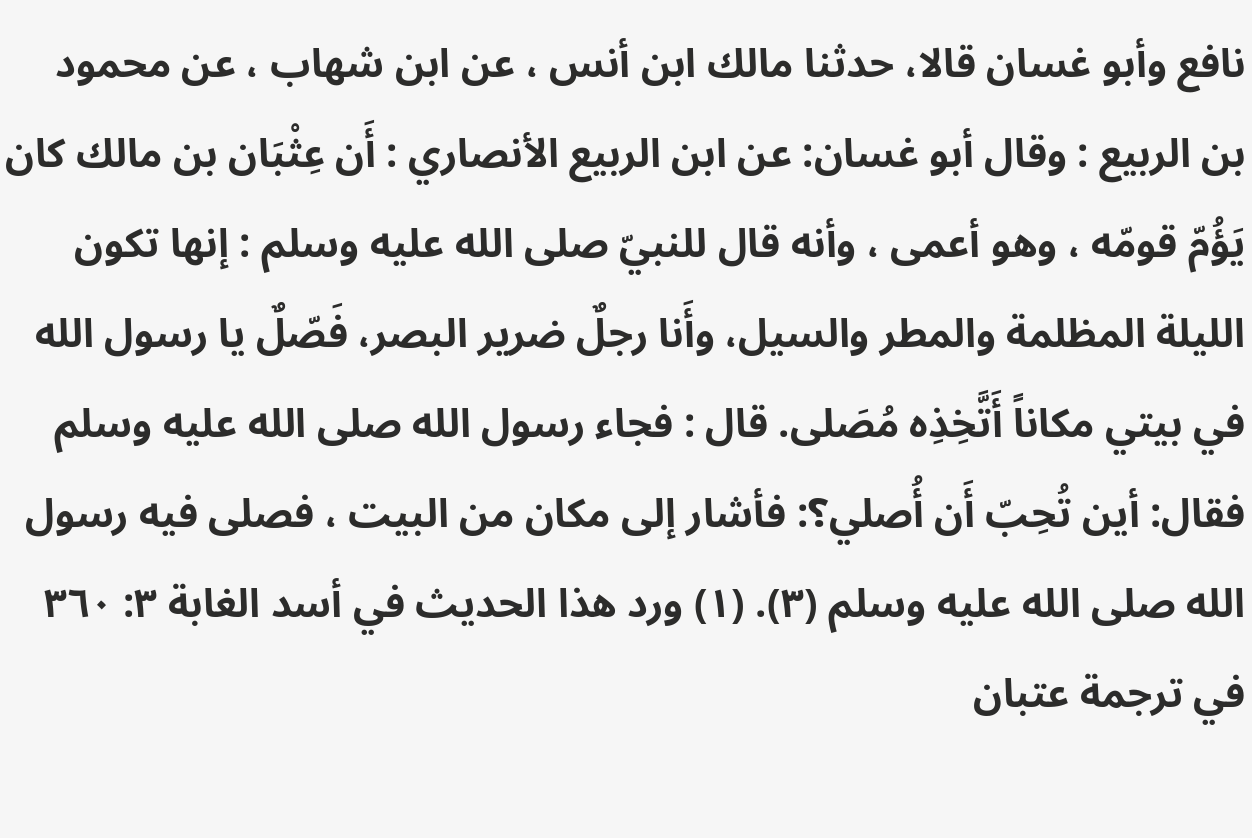نافع وأبو غسان قالا، حدثنا مالك ابن أنس ، عن ابن شهاب ، عن محمود بن الربيع : وقال أبو غسان: عن ابن الربيع الأنصاري : أَن عِثْبَان بن مالك كان يَؤُمّ قومّه ، وهو أعمى ، وأنه قال للنبيّ صلى الله عليه وسلم : إنها تكون الليلة المظلمة والمطر والسيل، وأَنا رجلٌ ضرير البصر، فَصّلٌ يا رسول الله في بيتي مكاناً أَتَّخِذِه مُصَلى. قال : فجاء رسول الله صلى الله عليه وسلم فقال: أين تُحِبّ أَن أُصلي؟: فأشار إلى مكان من البيت ، فصلى فيه رسول الله صلى الله عليه وسلم (٣). (١) ورد هذا الحديث في أسد الغابة ٣: ٣٦٠ في ترجمة عتبان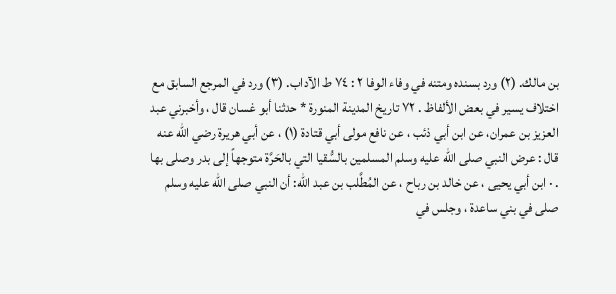بن مالك. (٢) ورد بسنده ومتنه في وفاء الوفا ٢ : ٧٤ ط الآداب. (٣) ورد في المرجع السابق مع اختلاف يسير في بعض الألفاظ . ٧٢ تاريخ المدينة المنورة * حدثنا أبو غسان قال ، وأخبرني عبد العزيز بن عمران، عن ابن أبي ذئب ، عن نافع مولى أبي قتادة (١) ، عن أبي هريرة رضي الله عنه قال : عرض النبي صلى الله عليه وسلم المسلمين بالسُّقيا التي بالحَرَّة متوجهاً إلى بدر وصلى بها . · ابن أبي يحيى ، عن خالد بن رباح ، عن المُطَّلب بن عبد الله: أن النبي صلى الله عليه وسلم صلى في بني ساعدة ، وجلس في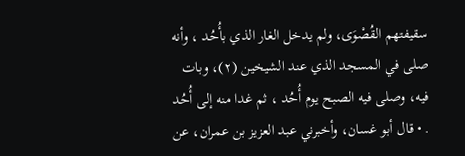سقيفتهم القُصْوَى، ولم يدخل الغار الذي بأُحُد ، وأنه صلى في المسجد الذي عند الشيخين (٢)، وبات فيه، وصلى فيه الصبح يوم أُحُد ، ثم غدا منه إلى أُحُد . • قال أبو غسان، وأخبرني عبد العزيز بن عمران، عن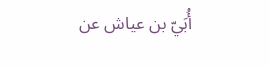أُبَيّ بن عياش عن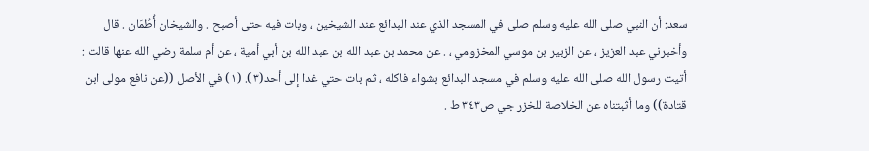سعد: أن النبي صلى الله عليه وسلم صلى في المسجد الذي عند البدائع عند الشيخين ، وبات فيه حتى أصبح . والشيخان أُطُمَان . قال وأخبرني عبد العزيز ، عن الزبير بن موسي المخزومي ، . عن محمد بن عبد الله بن عبد الله بن أبي أمية ، عن أم سلمة رضي الله عنها قالت : أتيت رسول الله صلى الله عليه وسلم في مسجد البدائع بشواء فاكله ، ثم بات حتي غدا إلى أحد(٣). (١) في الأصل ((عن نافع مولى ابن قتادة)) وما أثبتناه عن الخلاصة للخزر جي ص٣٤٣ ط .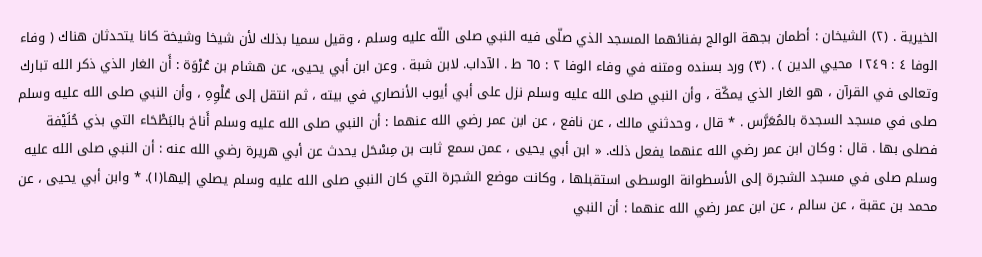الخيرية . (٢) الشيخان : أطمان بجهة الوالج بفنائهما المسجد الذي صلّى فيه النبي صلى اللّه عليه وسلم ، وقيل سميا بذلك لأن شيخا وشيخة كانا يتحدثان هناك ( وفاء الوفا ٤ : ١٢٤٩ محيي الدين ) . (٣) ورد بسنده ومتنه في وفاء الوفا ٢ : ٦٥ ط . الآداب. لابن شبة . وعن ابن أبي يحيى، عن هشام بن عُرْوَة : أَن الغار الذي ذكر الله تبارك وتعالى في القرآن ، هو الغار الذي يمكّة ، وأن النبي صلى الله عليه وسلم نزل على أبي أيوب الأنصاري في بيته ، ثم انتقل إلى عُلْوِهِ ، وأن النبي صلى الله عليه وسلم صلى في مسجد السجدة بالمُعَرَّس . * قال ، وحدثني مالك ، عن نافع ، عن ابن عمر رضي الله عنهما : أن النبي صلى الله عليه وسلم أَناخ بالبَطْحَاء التي بذي حُلَيْفة فصلى بها . قال : وكان ابن عمر رضي الله عنهما يفعل ذلك. « ابن أبي يحيى ، عمن سمع ثابت بن مِسْحَل يحدث عن أبي هريرة رضي الله عنه : أن النبي صلى الله عليه وسلم صلى في مسجد الشجرة إلى الأسطوانة الوسطى استقبلها ، وكانت موضع الشجرة التي كان النبي صلى الله عليه وسلم يصلي إليها(١). * وابن أبي يحيى ، عن محمد بن عقبة ، عن سالم ، عن ابن عمر رضي الله عنهما : أن النبي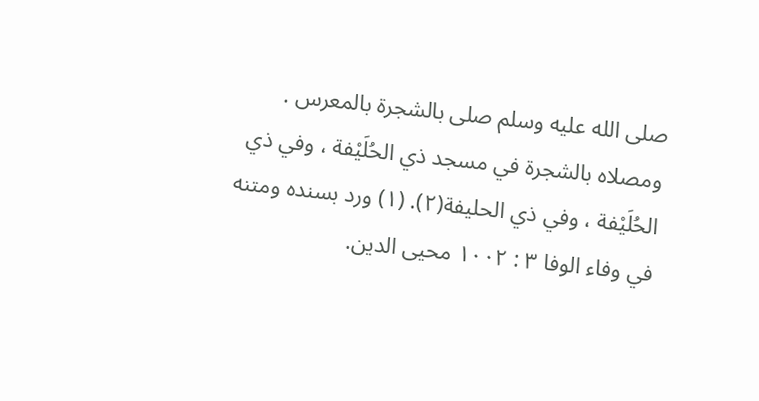صلى الله عليه وسلم صلى بالشجرة بالمعرس . ومصلاه بالشجرة في مسجد ذي الحُلَيْفة ، وفي ذي الحُلَيْفة ، وفي ذي الحليفة(٢). (١) ورد بسنده ومتنه في وفاء الوفا ٣ : ١٠٠٢ محيى الدين.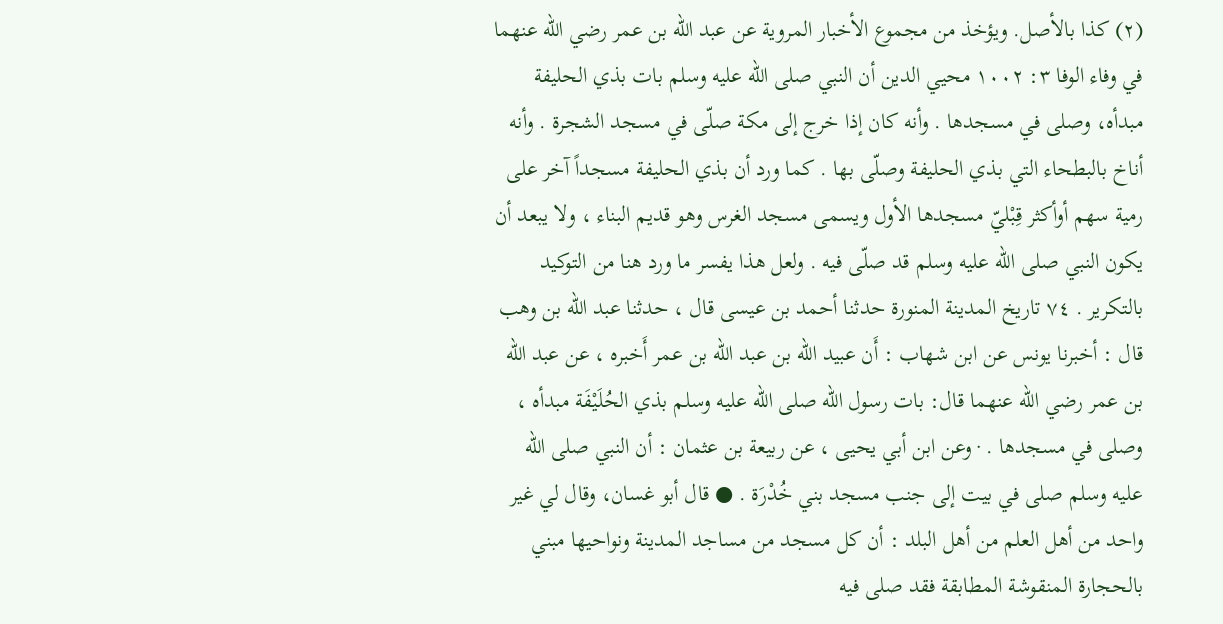(٢) كذا بالأصل. ويؤخذ من مجموع الأخبار المروية عن عبد الله بن عمر رضي الله عنهما في وفاء الوفا ٣: ١٠٠٢ محيي الدين أن النبي صلى الله عليه وسلم بات بذي الحليفة مبدأه، وصلى في مسجدها . وأنه كان إذا خرج إلى مكة صلّى في مسجد الشجرة . وأنه أناخ بالبطحاء التي بذي الحليفة وصلّى بها . كما ورد أن بذي الحليفة مسجداً آخر على رمية سهم أوأكثر قِبْليّ مسجدها الأول ويسمى مسجد الغرس وهو قديم البناء ، ولا يبعد أن يكون النبي صلى الله عليه وسلم قد صلّى فيه . ولعل هذا يفسر ما ورد هنا من التوكيد بالتكرير . ٧٤ تاريخ المدينة المنورة حدثنا أحمد بن عيسى قال ، حدثنا عبد الله بن وهب قال : أخبرنا يونس عن ابن شهاب : أَن عبيد الله بن عبد الله بن عمر أَخبره ، عن عبد الله بن عمر رضي الله عنهما قال: بات رسول الله صلى الله عليه وسلم بذي الحُلَيْفَة مبدأه ، وصلى في مسجدها . · وعن ابن أبي يحيى ، عن ربيعة بن عثمان : أن النبي صلى الله عليه وسلم صلى في بيت إلى جنب مسجد بني خُدْرَة . ● قال أبو غسان، وقال لي غير واحد من أهل العلم من أهل البلد : أن كل مسجد من مساجد المدينة ونواحيها مبني بالحجارة المنقوشة المطابقة فقد صلى فيه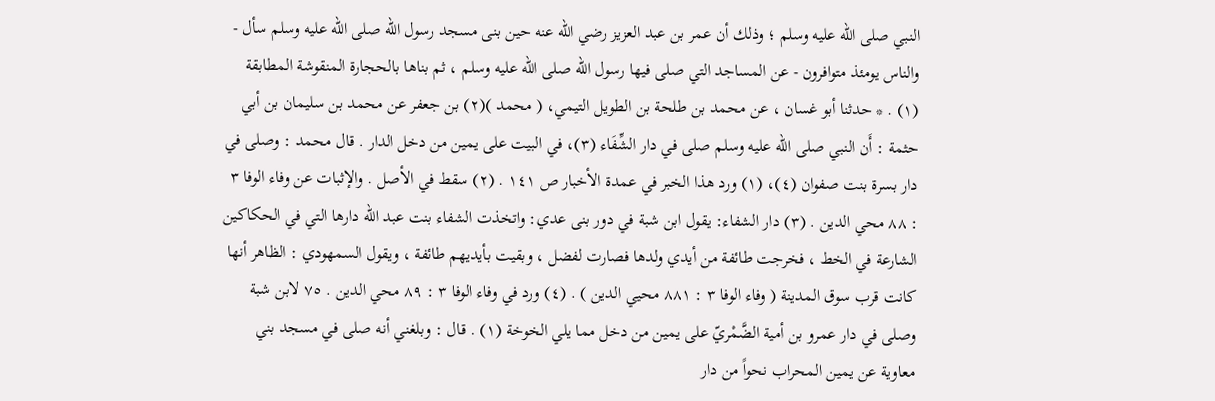النبي صلى الله عليه وسلم ؛ وذلك أن عمر بن عبد العزيز رضي الله عنه حين بنى مسجد رسول الله صلى الله عليه وسلم سأل - والناس يومئذ متوافرون - عن المساجد التي صلى فيها رسول الله صلى الله عليه وسلم ، ثم بناها بالحجارة المنقوشة المطابقة (١) . * حدثنا أبو غسان ، عن محمد بن طلحة بن الطويل التيمي، ( محمد )(٢) بن جعفر عن محمد بن سليمان بن أبي حثمة : أَن النبي صلى الله عليه وسلم صلى في دار الشِّفَاء (٣)، في البيت على يمين من دخل الدار . قال محمد : وصلى في دار بسرة بنت صفوان (٤)، (١) ورد هذا الخبر في عمدة الأخبار ص ١٤١ . (٢) سقط في الأصل . والإثبات عن وفاء الوفا ٣ : ٨٨ محي الدين . (٣) دار الشفاء: يقول ابن شبة في دور بنى عدي: واتخذت الشفاء بنت عبد الله دارها التي في الحكاكين الشارعة في الخط ، فخرجت طائفة من أيدي ولدها فصارت لفضل ، وبقيت بأيديهم طائفة ، ويقول السمهودي : الظاهر أنها كانت قرب سوق المدينة ( وفاء الوفا ٣ : ٨٨١ محيي الدين ) . (٤) ورد في وفاء الوفا ٣ : ٨٩ محي الدين . ٧٥ لابن شبة وصلى في دار عمرو بن أمية الضَّمْريّ على يمين من دخل مما يلي الخوخة (١) . قال : وبلغني أنه صلى في مسجد بني معاوية عن يمين المحراب نحواً من دار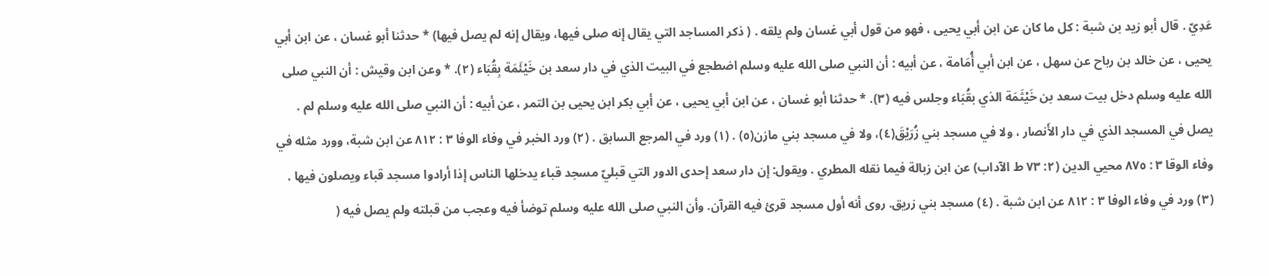عَدِيّ . قال أبو زيد بن شبة : كل ما كان عن ابن أبي يحيى ، فهو من قول أبي غسان ولم يلقه . ( ذكر المساجد التي يقال إنه صلى فيها، ويقال إنه لم يصل فيها) * حدثنا أبو غسان ، عن ابن أبي يحيى ، عن خالد بن رباح عن سهل ، عن ابن أبي أُمَامة ، عن أبيه : أن النبي صلى الله عليه وسلم اضطجع في البيت الذي في دار سعد بن خَيْئَمَة بِقُبَاء (٢). * وعن ابن وقيش : أن النبي صلى الله عليه وسلم دخل بيت سعد بن خَيْثَمَة الذي بقُبَاء وجلس فيه (٣). * حدثنا أبو غسان ، عن ابن أبي يحيى ، عن أبي بكر ابن يحيى بن التمر ، عن أبيه : أن النبي صلى الله عليه وسلم لم . يصل في المسجد الذي في دار الأَنصار ، ولا في مسجد بني زُرَيْقَ(٤)، ولا في مسجد بني مازن(٥) . (١) ورد في المرجع السابق . (٢) ورد الخبر في وفاء الوفا ٣ : ٨١٢ عن ابن شبة، وورد مثله في وفاء الوقا ٣ : ٨٧٥ محيي الدين (٢: ٧٣ ط الآداب) عن ابن زبالة فيما نقله المطري . ويقول: إن دار سعد إحدى الدور التي قبليّ مسجد قباء يدخلها الناس إذا أرادوا مسجد قباء ويصلون فيها . (٣) ورد في وفاء الوفا ٣ : ٨١٢ عن ابن شبة . (٤) مسجد بني زريق. روى أنه أول مسجد قرئ فيه القرآن. وأن النبي صلى الله عليه وسلم توضأ فيه وعجب من قبلته ولم يصل فيه (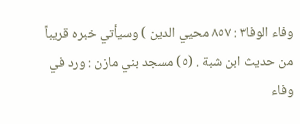وفاء الوفا٣ : ٨٥٧ محيي الدين ) وسیأتي خبره قريباً من حديث ابن شبة . (٥) مسجد بني مازن : ورد في وفاء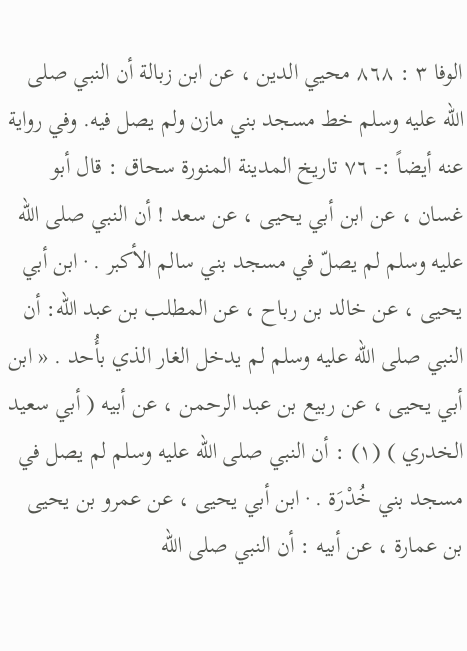الوفا ٣ : ٨٦٨ محيي الدين ، عن ابن زبالة أن النبي صلى الله عليه وسلم خط مسجد بني مازن ولم يصل فيه. وفي رواية عنه أيضاً :- ٧٦ تاريخ المدينة المنورة سحاق : قال أبو غسان ، عن ابن أبي يحيى ، عن سعد ! أن النبي صلى الله عليه وسلم لم يصلّ في مسجد بني سالم الأكبر . · ابن أبي يحيى ، عن خالد بن رباح ، عن المطلب بن عبد الله: أن النبي صلى الله عليه وسلم لم يدخل الغار الذي بأُحد . « ابن أبي يحيى ، عن ربيع بن عبد الرحمن ، عن أبيه ( أبي سعيد الخدري ) (١) : أن النبي صلى الله عليه وسلم لم يصل في مسجد بني خُدْرَة . · ابن أبي يحيى ، عن عمرو بن يحيى بن عمارة ، عن أبيه : أن النبي صلى الله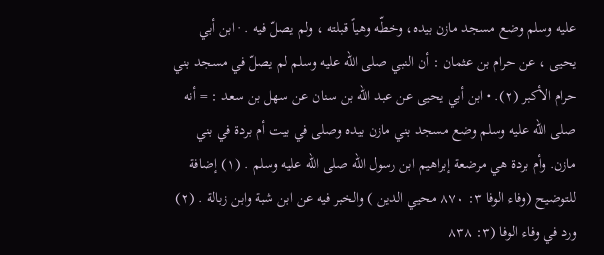عليه وسلم وضع مسجد مازن بيده، وخطّه وهياً قبلته ، ولم يصلّ فيه . · ابن أبي يحيى ، عن حرام بن عثمان : أن النبي صلى الله عليه وسلم لم يصلّ في مسجد بني حرام الأكبر (٢). • ابن أبي يحيى عن عبد الله بن سنان عن سهل بن سعد : = أنه صلى الله عليه وسلم وضع مسجد بني مازن بيده وصلى في بيت أم بردة في بني مازن. وأم بردة هي مرضعة إبراهيم ابن رسول الله صلى الله عليه وسلم . (١) إضافة للتوضيح (وفاء الوفا ٣: ٨٧٠ محيي الدين ) والخبر فيه عن ابن شبة وابن زبالة . (٢) ورد في وفاء الوفا (٣: ٨٣٨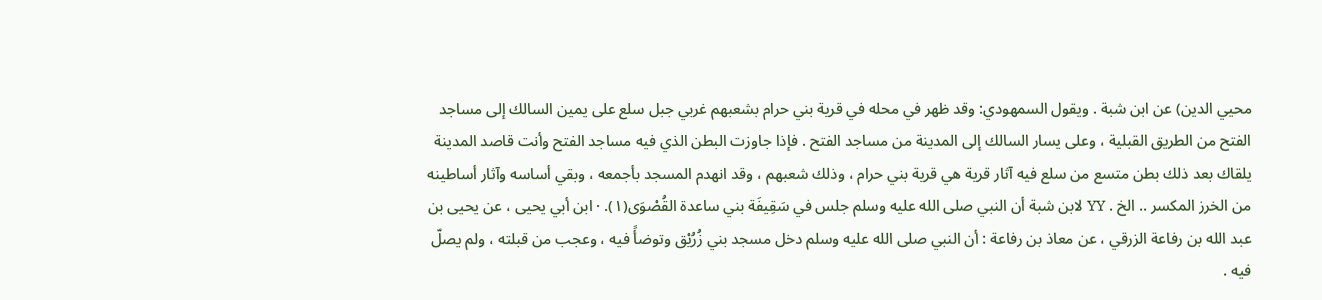محيي الدين) عن ابن شبة . ويقول السمهودي: وقد ظهر في محله في قرية بني حرام بشعبهم غربي جبل سلع على يمين السالك إلى مساجد الفتح من الطريق القبلية ، وعلى يسار السالك إلى المدينة من مساجد الفتح . فإذا جاوزت البطن الذي فيه مساجد الفتح وأنت قاصد المدينة يلقاك بعد ذلك بطن متسع من سلع فيه آثار قرية هي قرية بني حرام ، وذلك شعبهم ، وقد انهدم المسجد بأجمعه ، وبقي أساسه وآثار أساطينه من الخرز المكسر .. الخ . YY لابن شبة أن النبي صلى الله عليه وسلم جلس في سَقِيفَة بني ساعدة القُصْوَى(١). · ابن أبي يحيى ، عن يحيى بن عبد الله بن رفاعة الزرقي ، عن معاذ بن رفاعة : أن النبي صلى الله عليه وسلم دخل مسجد بني زُرُيْق وتوضأً فيه ، وعجب من قبلته ، ولم يصلّ فيه .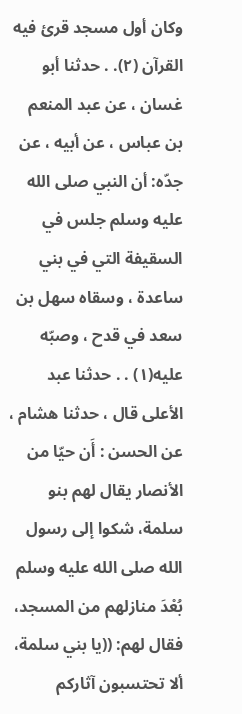وكان أول مسجد قرئ فيه القرآن (٢). . حدثنا أبو غسان ، عن عبد المنعم بن عباس ، عن أبيه ، عن جدّه: أن النبي صلى الله عليه وسلم جلس في السقيفة التي في بني ساعدة ، وسقاه سهل بن سعد في قدح ، وصبّه عليه(١) . . حدثنا عبد الأعلى قال ، حدثنا هشام ، عن الحسن : أَن حيّا من الأنصار يقال لهم بنو سلمة، شكوا إلى رسول الله صلى الله عليه وسلم بُعْدَ منازلهم من المسجد، فقال لهم: ((يا بني سلمة، ألا تحتسبون آثاركم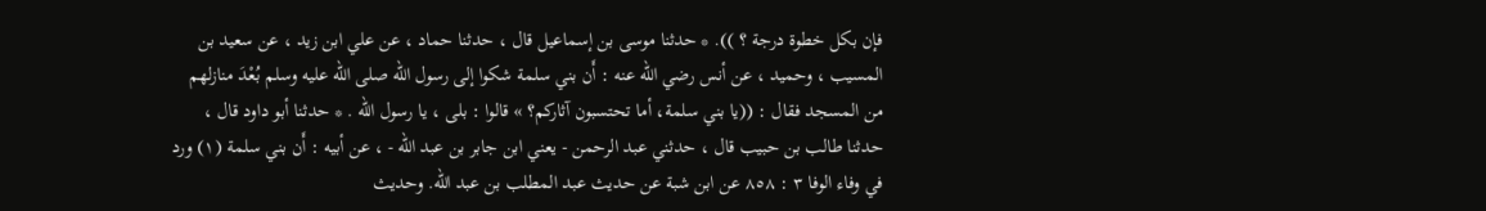فإن بكل خطوة درجة ؟ )). * حدثنا موسى بن إسماعيل قال ، حدثنا حماد ، عن علي ابن زيد ، عن سعيد بن المسيب ، وحميد ، عن أنس رضي الله عنه : أَن بني سلمة شكوا إلى رسول الله صلى الله عليه وسلم بُعْدَ منازلهم من المسجد فقال : ((يا بني سلمة، أما تحتسبون آثاركم؟ » قالوا : بلى ، يا رسول الله . * حدثنا أبو داود قال ، حدثنا طالب بن حبيب قال ، حدثني عبد الرحمن - يعني ابن جابر بن عبد الله - ، عن أبيه : أَن بني سلمة (١) ورد في وفاء الوفا ٣ : ٨٥٨ عن ابن شبة عن حديث عبد المطلب بن عبد الله. وحديث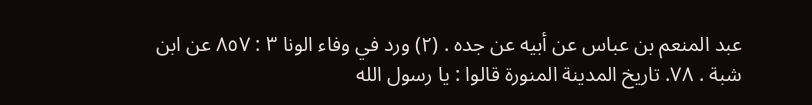عبد المنعم بن عباس عن أبيه عن جده . (٢) ورد في وفاء الونا ٣ : ٨٥٧ عن ابن شبة . ٧٨. تاريخ المدينة المنورة قالوا : يا رسول الله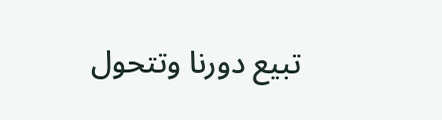تبيع دورنا وتتحول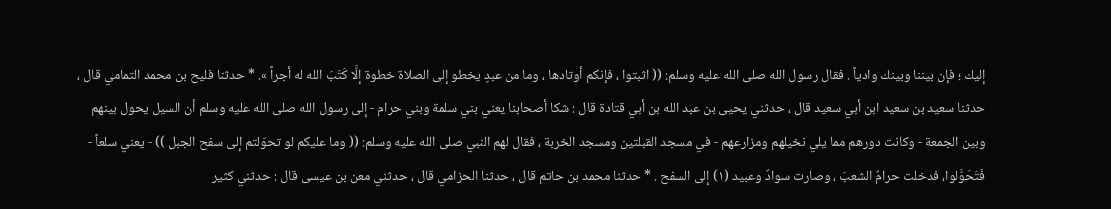إليك ؛ فإن بيننا وبينك وادياً . فقال رسول الله صلى الله عليه وسلم: (( اثبتوا ، فإنكم أوتادها ، وما من عبدٍ يخطو إلى الصلاة خطوة إلَّا كَتَبَ الله له أجراً ». * حدثنا فليح بن محمد التمامي قال ، حدثنا سعيد بن سعيد ابن أبي سعيد قال ، حدثني يحيى بن عبد الله بن أبي قتادة قال : شكا أصحابنا يعني بني سلمة وبني حرام - إلى رسول الله صلى الله عليه وسلم أن السيل يحول بينهم وبين الجمعة - وكانت دورهم مما يلي نخيلهم ومزارعهم - في مسجد القبلتين ومسجد الخربة ، فقال لهم النبي صلى الله عليه وسلم: (( وما عليكم لو تحوّلتم إلى سفح الجبل )) - يعني سلعاً - فَتَحَوَّلوا، فدخلت حرامٌ الشعبَ ، وصارت سوادٌ وعبيد (١) إلى السفح . * حدثنا محمد بن حاتم قال ، حدثنا الحزامي قال ، حدثني معن بن عيسى قال : حدثني كثير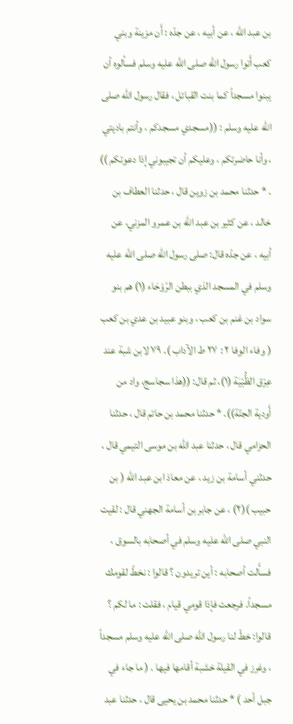بن عبد الله ، عن أبيه ، عن جدّه : أَن مزينة وبني كعب أَتوا رسول الله صلى الله عليه وسلم فسألوه أن يبنوا مسجداً كما بنت القبائل ، فقال رسول الله صلى الله عليه وسلم : ((مسجدي مسجدكم ، وأنتم باديتي ، وأنا حاضرتكم ، وعليكم أن تجيبوني إذا دعوتكم )) . * حدثنا محمد بن زوين قال ، حدثنا العطاف بن خالد ، عن كثير بن عبد الله بن عمرو المزني، عن أبيه ، عن جدّه قال: صلى رسول الله صلى الله عليه وسلم في المسجد الذي ببطن الرّوْحَاء (١) هم بنو سواد بن غنم بن كعب ، وبنو عبيد بن عدي بن كعب ( وفاء الوفا ٢ : ٢٧ ط الآداب ). ٧٩ لابن شبة عند عِرْق الظُّبْيَة (١)، ثم قال: ((هذا سجاسج، واد من أَودية الجنّة)). * حدثنا محمد بن حاتم قال ، حدثنا الحزامي قال ، حدثنا عبد الله بن موسى التيمي قال ، حدثني أسامة بن زيد ، عن معاذ ابن عبد الله ( بن حبيب )(٢) ، عن جابر بن أسامة الجهني قال : لقيت النبي صلى الله عليه وسلم في أصحابه بالسوق ، فسأَلت أصحابه : أين تريدون ؟ قالوا : نخطّ لقومك مسجداً. فرجعت فإذا قومي قيام ، فقلت : ما لكم ؟ قالوا: خطّ لنا رسول الله صلى الله عليه وسلم مسجداً ، وغرز في القيلة خشبة أقامها فيها . ( ما جاء في جبل أحد ) * حدثنا محمد بن يحيى قال ، حدثنا عبد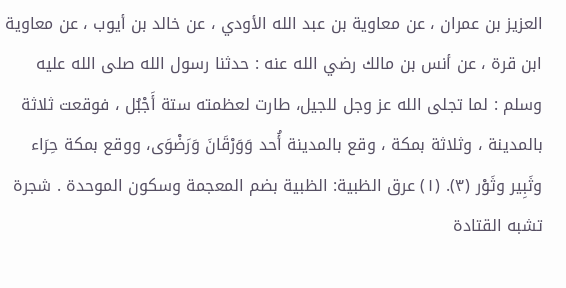العزيز بن عمران ، عن معاوية بن عبد الله الأودي ، عن خالد بن أيوب ، عن معاوية ابن قرة ، عن أنس بن مالك رضي الله عنه : حدثنا رسول الله صلى الله عليه وسلم : لما تجلى الله عز وجل للجيل، طارت لعظمته ستة أَجْبُل ، فوقعت ثلاثة بالمدينة ، وثلاثة بمكة ، وقع بالمدينة أُحد وَوَرْقَانَ وَرَضْوَى، ووقع بمكة حِرَاء وثَبِير وثَوْر (٣). (١) عرق الظبية: الظبية بضم المعجمة وسكون الموحدة . شجرة تشبه القتادة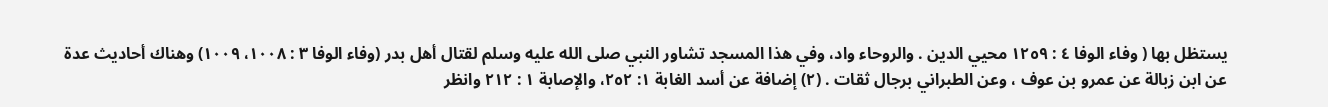يستظل بها ( وفاء الوفا ٤ : ١٢٥٩ محيي الدين . والروحاء واد، وفي هذا المسجد تشاور النبي صلى الله عليه وسلم لقتال أهل بدر (وفاء الوفا ٣ : ١٠٠٨، ١٠٠٩) وهناك أحاديث عدة عن ابن زبالة عن عمرو بن عوف ، وعن الطبراني برجال ثقات . (٢) إضافة عن أسد الغابة ١: ٢٥٢، والإصابة ١ : ٢١٢ وانظر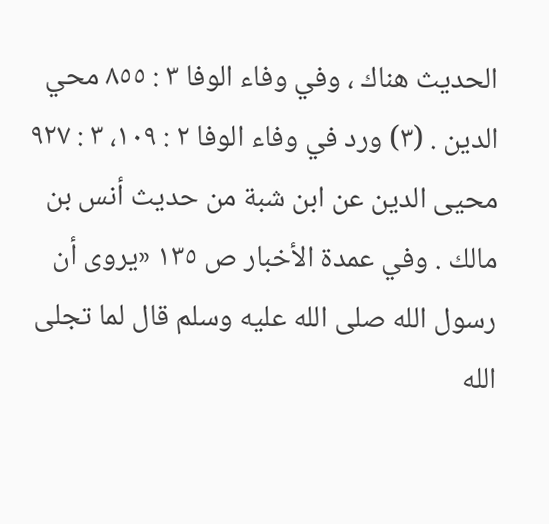الحديث هناك ، وفي وفاء الوفا ٣ : ٨٥٥ محي الدين . (٣) ورد في وفاء الوفا ٢ : ١٠٩، ٣ : ٩٢٧ محيى الدين عن ابن شبة من حديث أنس بن مالك . وفي عمدة الأخبار ص ١٣٥ «يروى أن رسول الله صلى الله عليه وسلم قال لما تجلى الله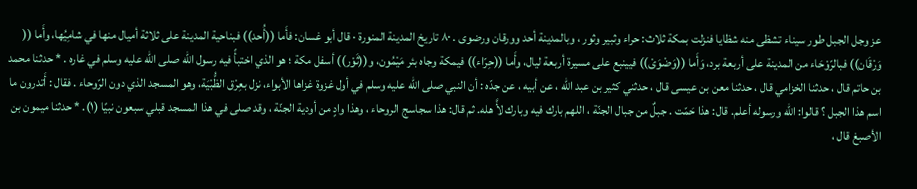عز وجل الجبل طور سيناء تشظى منه شظايا فنزلت بمكة ثلاث: حراء وثبیر وثور ، وبالمدينة أحد وورقان ورضوى . ٨٠ تاريخ المدينة المنورة · قال أبو غسان: فأَما ((أُحد)) فبناحية المدينة على ثلاثة أميال منها في شامِيُها، وأَما (( وَرْقَان)) فبالرّوْحَاء من المدينة على أربعة برد، وَأَما ((وَضْوَىْ)) فيينبع على مسيرة أربعة ليال، وأَما ((حِرّاء)) فيمكة وجاه بئر مَيْمُون، و((ثَوْر)) أسفل مكة ؛ هو الذي اختبأً فيه رسول الله صلى الله عليه وسلم في غاره . * حدثنا محمد بن حاتم قال ، حدثنا الخزامي قال ، حدثنا معن بن عيسى قال ، حدثني كثير بن عبد الله ، عن أبيه ، عن جدّه : أن النبي صلى الله عليه وسلم في أول غزوة غزاها الأبواء، نزل بعِرْق الظُّبْيَة، وهو المسجد الذي دون الرّوحاء . فقال : أَتدرون ما اسم هذا الجبل ؟ قالوا: الله ورسوله أعلم. قال: هذا حَمّت . جبلٌ من جبال الجنّة ، اللهم بارك فيه وبارك لأَّ هله. ثم قال: هذا سجاسج الروحاء ، وهذا وادٍ من أودية الجنّة ، وقد صلى في هذا المسجد قبلي سبعون نبيًا (١). * حدثنا ميمون بن الأصبغ قال ،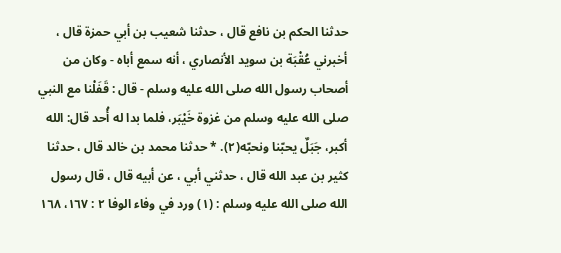حدثنا الحكم بن نافع قال ، حدثنا شعيب بن أبي حمزة قال ، أخبرني عُقْبَة بن سويد الأنصاري ، أنه سمع أباه - وكان من أصحاب رسول الله صلى الله عليه وسلم - قال : قَفَلْنا مع النبي صلى الله عليه وسلم من غزوة خَيْبَر، فلما بدا له أُحد قال: الله أكبر، جَبَلٌ يحبّنا ونحبّه(٢). * حدثنا محمد بن خالد قال ، حدثنا كثير بن عبد الله قال ، حدثني أبي ، عن أبيه قال ، قال رسول الله صلى الله عليه وسلم : (١) ورد في وفاء الوفا ٢ : ١٦٧، ١٦٨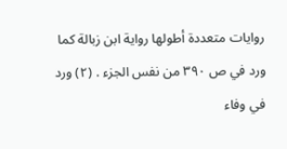روايات متعددة أطولها رواية ابن زبالة كما ورد في ص ٣٩٠ من نفس الجزء . (٢) ورد في وفاء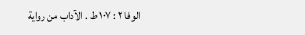الوفا ٢ : ١٠٧ ط . الآداب من رواية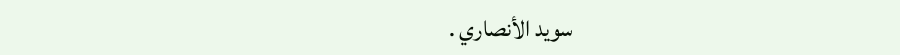سويد الأنصاري .